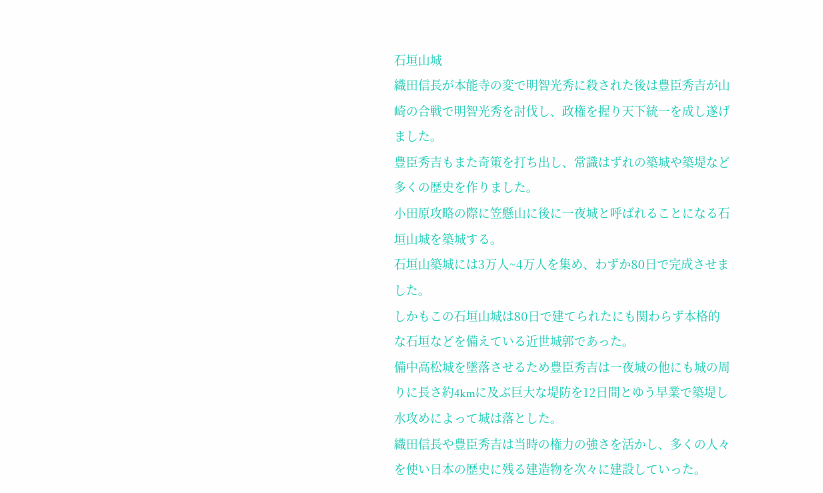石垣山城
織田信長が本能寺の変で明智光秀に殺された後は豊臣秀吉が山崎の合戦で明智光秀を討伐し、政権を握り天下統一を成し遂げました。
豊臣秀吉もまた奇策を打ち出し、常識はずれの築城や築堤など多くの歴史を作りました。
小田原攻略の際に笠懸山に後に一夜城と呼ばれることになる石垣山城を築城する。
石垣山築城には3万人~4万人を集め、わずか80日で完成させました。
しかもこの石垣山城は80日で建てられたにも関わらず本格的な石垣などを備えている近世城郭であった。
備中高松城を墜落させるため豊臣秀吉は一夜城の他にも城の周りに長さ約4kmに及ぶ巨大な堤防を12日間とゆう早業で築堤し水攻めによって城は落とした。
織田信長や豊臣秀吉は当時の権力の強さを活かし、多くの人々を使い日本の歴史に残る建造物を次々に建設していった。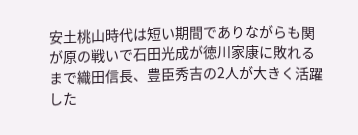安土桃山時代は短い期間でありながらも関が原の戦いで石田光成が徳川家康に敗れるまで織田信長、豊臣秀吉の2人が大きく活躍した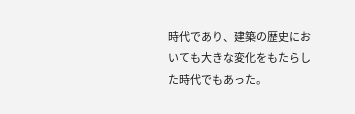時代であり、建築の歴史においても大きな変化をもたらした時代でもあった。